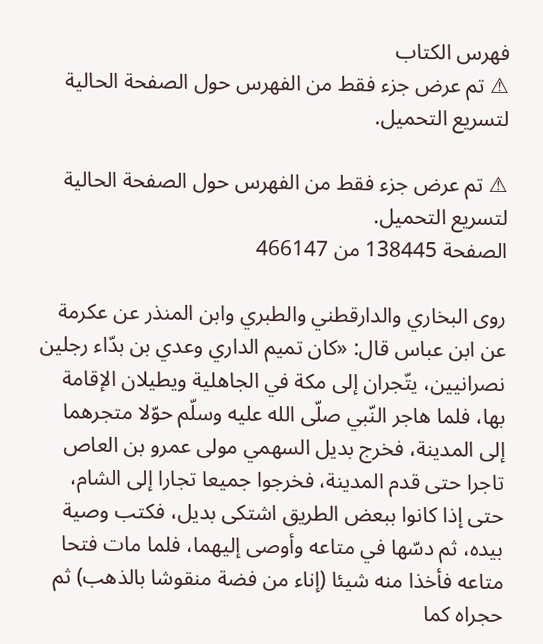فهرس الكتاب
⚠ تم عرض جزء فقط من الفهرس حول الصفحة الحالية لتسريع التحميل.

⚠ تم عرض جزء فقط من الفهرس حول الصفحة الحالية لتسريع التحميل.
الصفحة 138445 من 466147

روى البخاري والدارقطني والطبري وابن المنذر عن عكرمة عن ابن عباس قال: «كان تميم الداري وعدي بن بدّاء رجلين نصرانيين، يتّجران إلى مكة في الجاهلية ويطيلان الإقامة بها، فلما هاجر النّبي صلّى الله عليه وسلّم حوّلا متجرهما إلى المدينة، فخرج بديل السهمي مولى عمرو بن العاص تاجرا حتى قدم المدينة، فخرجوا جميعا تجارا إلى الشام، حتى إذا كانوا ببعض الطريق اشتكى بديل، فكتب وصية بيده، ثم دسّها في متاعه وأوصى إليهما، فلما مات فتحا متاعه فأخذا منه شيئا (إناء من فضة منقوشا بالذهب) ثم حجراه كما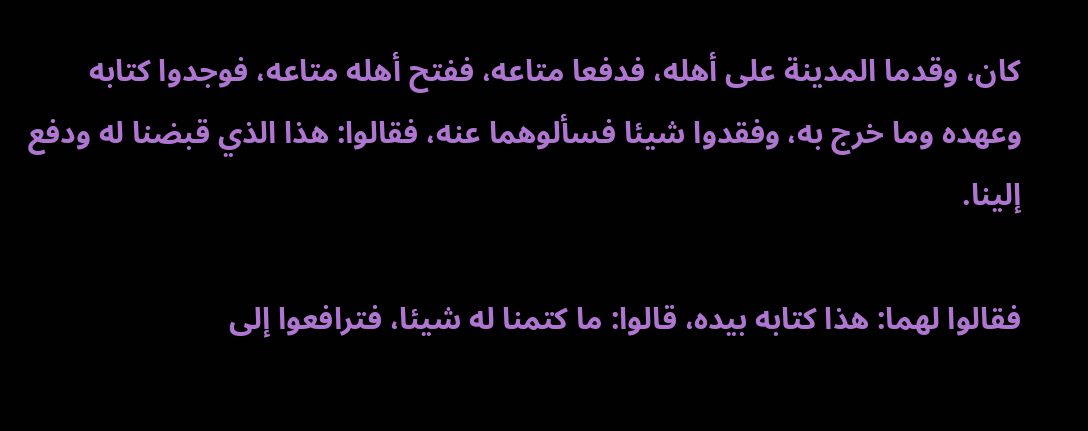كان، وقدما المدينة على أهله، فدفعا متاعه، ففتح أهله متاعه، فوجدوا كتابه وعهده وما خرج به، وفقدوا شيئا فسألوهما عنه، فقالوا: هذا الذي قبضنا له ودفع إلينا.

فقالوا لهما: هذا كتابه بيده، قالوا: ما كتمنا له شيئا، فترافعوا إلى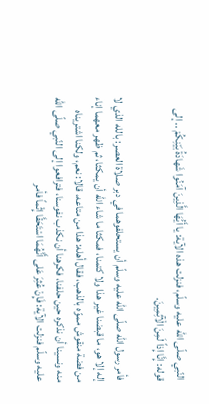النّبي صلّى الله عليه وسلّم، فنزلت هذه الآية: يا أَيُّهَا الَّذِينَ آمَنُوا شَهادَةُ بَيْنِكُمْ .. إلى قوله: إِنَّا إِذاً لَمِنَ الْآثِمِينَ.

فأمر رسول الله صلّى الله عليه وسلّم أن يستحلفوهما في دبر صلاة العصر: بالله الذي لا إله إلا هو، ما قبضنا غير هذا ولا كتمنا، فمكثا ما شاء الله أن يمكثا، ثم ظهر معهما إناء من فضة منقوش مموّه بالذهب، فقال أهله: هذا من متاعه، قالا: نعم، ولكنا اشتريناه منه ونسينا أن نذكره حين حلفنا، فكرهنا أن نكذب نفوسنا، فترافعوا إلى النّبي صلّى الله عليه وسلّم فنزلت الآية: فَإِنْ عُثِرَ عَلى أَنَّهُمَا اسْتَحَقَّا إِثْماً فأمر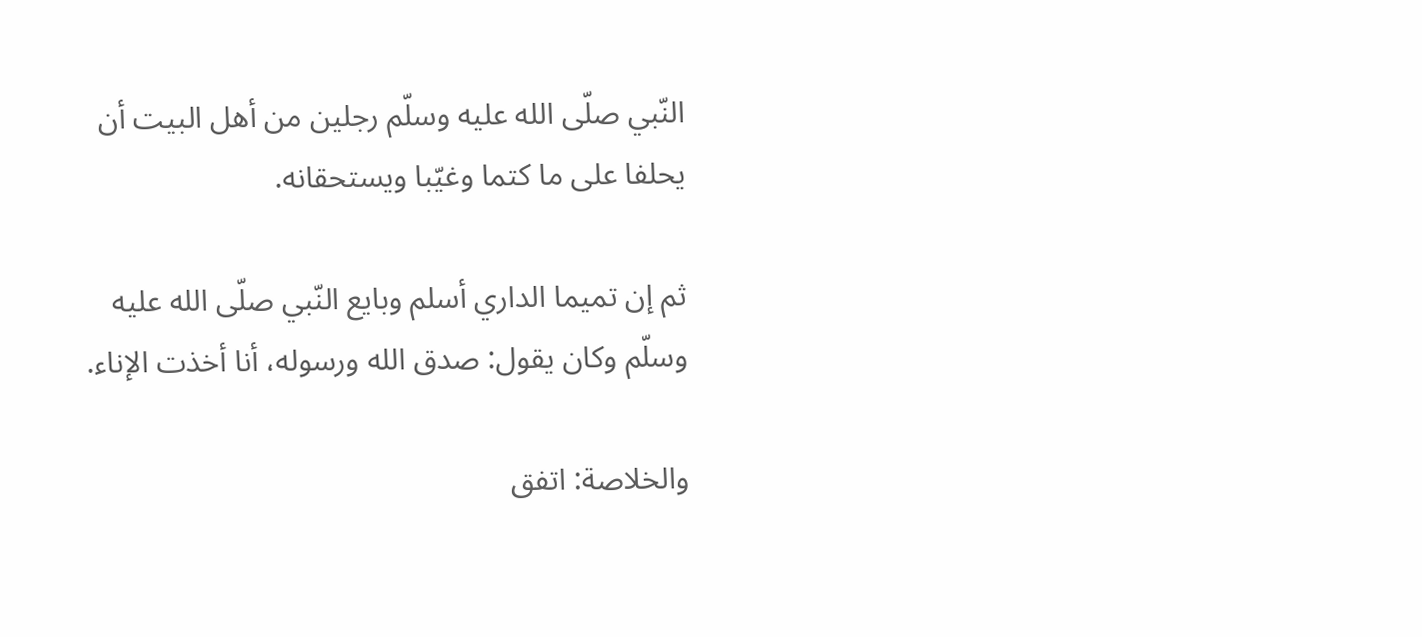النّبي صلّى الله عليه وسلّم رجلين من أهل البيت أن يحلفا على ما كتما وغيّبا ويستحقانه.

ثم إن تميما الداري أسلم وبايع النّبي صلّى الله عليه وسلّم وكان يقول: صدق الله ورسوله، أنا أخذت الإناء.

والخلاصة: اتفق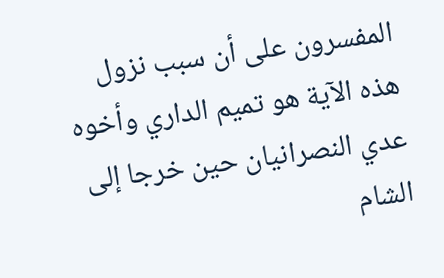المفسرون على أن سبب نزول هذه الآية هو تميم الداري وأخوه عدي النصرانيان حين خرجا إلى الشام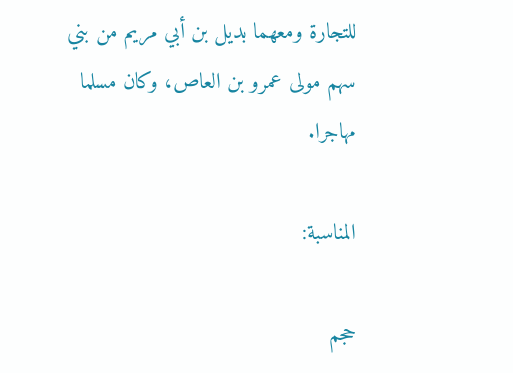للتجارة ومعهما بديل بن أبي مريم من بني سهم مولى عمرو بن العاص، وكان مسلما مهاجرا.

المناسبة:

حجم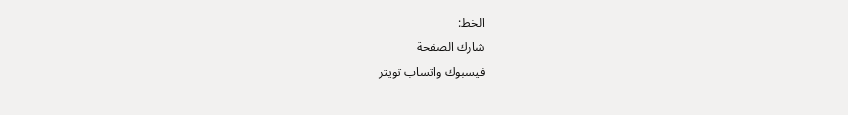الخط:
شارك الصفحة
فيسبوك واتساب تويتر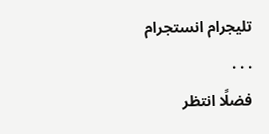تليجرام انستجرام
. . .
فضلًا انتظر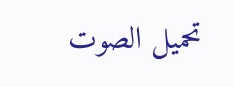تحميل الصوت